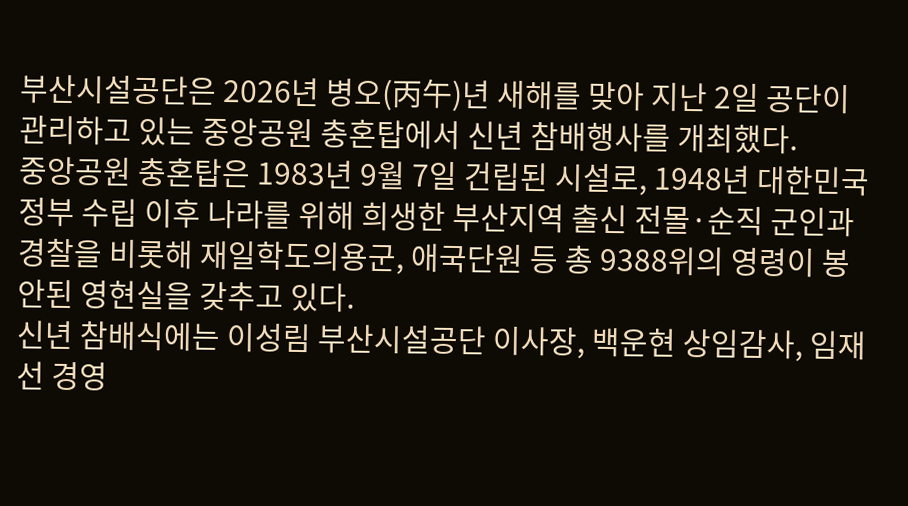부산시설공단은 2026년 병오(丙午)년 새해를 맞아 지난 2일 공단이 관리하고 있는 중앙공원 충혼탑에서 신년 참배행사를 개최했다.
중앙공원 충혼탑은 1983년 9월 7일 건립된 시설로, 1948년 대한민국 정부 수립 이후 나라를 위해 희생한 부산지역 출신 전몰·순직 군인과 경찰을 비롯해 재일학도의용군, 애국단원 등 총 9388위의 영령이 봉안된 영현실을 갖추고 있다.
신년 참배식에는 이성림 부산시설공단 이사장, 백운현 상임감사, 임재선 경영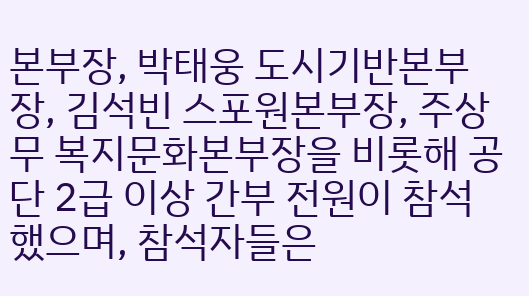본부장, 박태웅 도시기반본부장, 김석빈 스포원본부장, 주상무 복지문화본부장을 비롯해 공단 2급 이상 간부 전원이 참석했으며, 참석자들은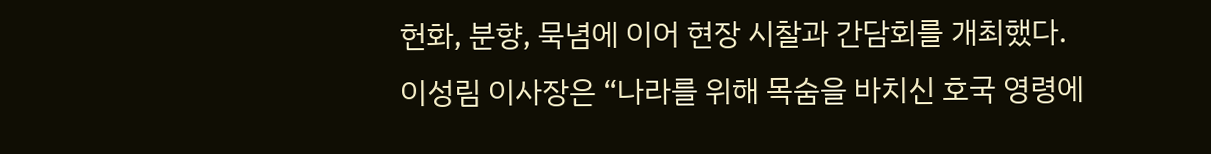헌화, 분향, 묵념에 이어 현장 시찰과 간담회를 개최했다.
이성림 이사장은 “나라를 위해 목숨을 바치신 호국 영령에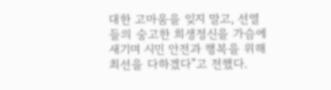대한 고마움을 잊지 말고, 선열들의 숭고한 희생정신을 가슴에 새기며 시민 안전과 행복을 위해 최선을 다하겠다”고 전했다.